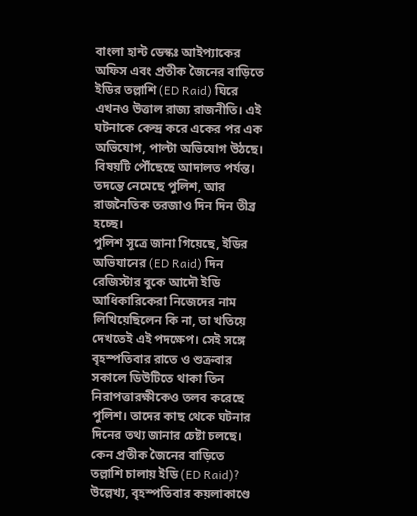বাংলা হান্ট ডেস্কঃ আইপ্যাকের অফিস এবং প্রতীক জৈনের বাড়িতে ইডির তল্লাশি (ED Raid) ঘিরে এখনও উত্তাল রাজ্য রাজনীতি। এই ঘটনাকে কেন্দ্র করে একের পর এক অভিযোগ, পাল্টা অভিযোগ উঠছে। বিষয়টি পৌঁছেছে আদালত পর্যন্ত। তদন্তে নেমেছে পুলিশ, আর রাজনৈতিক তরজাও দিন দিন তীব্র হচ্ছে।
পুলিশ সূত্রে জানা গিয়েছে, ইডির অভিযানের (ED Raid) দিন রেজিস্টার বুকে আদৌ ইডি আধিকারিকেরা নিজেদের নাম লিখিয়েছিলেন কি না, তা খতিয়ে দেখতেই এই পদক্ষেপ। সেই সঙ্গে বৃহস্পতিবার রাতে ও শুক্রবার সকালে ডিউটিতে থাকা তিন নিরাপত্তারক্ষীকেও তলব করেছে পুলিশ। তাদের কাছ থেকে ঘটনার দিনের তথ্য জানার চেষ্টা চলছে।
কেন প্রতীক জৈনের বাড়িতে তল্লাশি চালায় ইডি (ED Raid)?
উল্লেখ্য, বৃহস্পতিবার কয়লাকাণ্ডে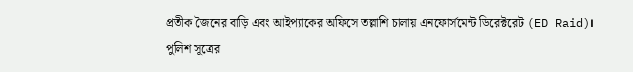প্রতীক জৈনের বাড়ি এবং আইপ্যাকের অফিসে তল্লাশি চালায় এনফোর্সমেন্ট ডিরেক্টরেট (ED Raid)। পুলিশ সূত্রের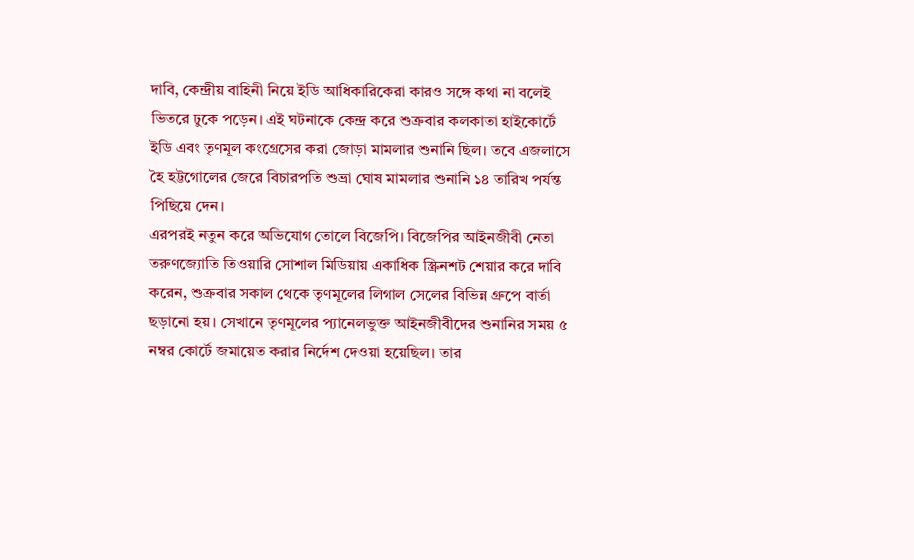দাবি, কেন্দ্রীয় বাহিনী নিয়ে ইডি আধিকারিকেরা কারও সঙ্গে কথা না বলেই ভিতরে ঢুকে পড়েন। এই ঘটনাকে কেন্দ্র করে শুক্রবার কলকাতা হাইকোর্টে ইডি এবং তৃণমূল কংগ্রেসের করা জোড়া মামলার শুনানি ছিল। তবে এজলাসে হৈ হট্টগোলের জেরে বিচারপতি শুভ্রা ঘোষ মামলার শুনানি ১৪ তারিখ পর্যন্ত পিছিয়ে দেন।
এরপরই নতুন করে অভিযোগ তোলে বিজেপি। বিজেপির আইনজীবী নেতা তরুণজ্যোতি তিওয়ারি সোশাল মিডিয়ায় একাধিক স্ক্রিনশট শেয়ার করে দাবি করেন, শুক্রবার সকাল থেকে তৃণমূলের লিগাল সেলের বিভিন্ন গ্রুপে বার্তা ছড়ানো হয়। সেখানে তৃণমূলের প্যানেলভুক্ত আইনজীবীদের শুনানির সময় ৫ নম্বর কোর্টে জমায়েত করার নির্দেশ দেওয়া হয়েছিল। তার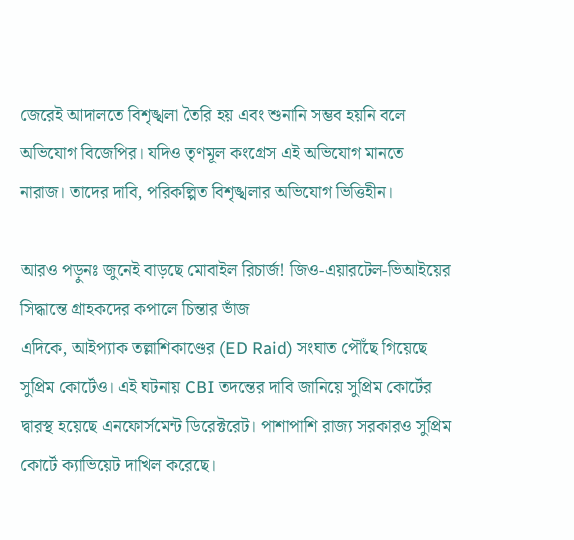জেরেই আদালতে বিশৃঙ্খলা তৈরি হয় এবং শুনানি সম্ভব হয়নি বলে অভিযোগ বিজেপির। যদিও তৃণমূল কংগ্রেস এই অভিযোগ মানতে নারাজ। তাদের দাবি, পরিকল্পিত বিশৃঙ্খলার অভিযোগ ভিত্তিহীন।

আরও পড়ুনঃ জুনেই বাড়ছে মোবাইল রিচার্জ! জিও-এয়ারটেল-ভিআইয়ের সিদ্ধান্তে গ্রাহকদের কপালে চিন্তার ভাঁজ
এদিকে, আইপ্যাক তল্লাশিকাণ্ডের (ED Raid) সংঘাত পৌঁছে গিয়েছে সুপ্রিম কোর্টেও। এই ঘটনায় CBI তদন্তের দাবি জানিয়ে সুপ্রিম কোর্টের দ্বারস্থ হয়েছে এনফোর্সমেন্ট ডিরেক্টরেট। পাশাপাশি রাজ্য সরকারও সুপ্রিম কোর্টে ক্যাভিয়েট দাখিল করেছে।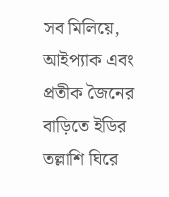সব মিলিয়ে, আইপ্যাক এবং প্রতীক জৈনের বাড়িতে ইডির তল্লাশি ঘিরে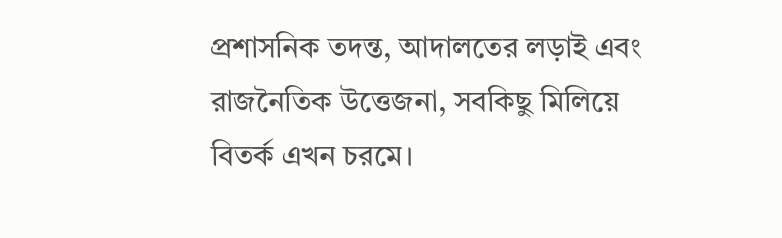প্রশাসনিক তদন্ত, আদালতের লড়াই এবং রাজনৈতিক উত্তেজনা, সবকিছু মিলিয়ে বিতর্ক এখন চরমে।